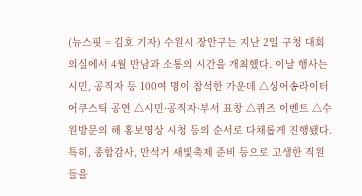(뉴스핏 = 김호 기자) 수원시 장안구는 지난 2일 구청 대회의실에서 4월 만남과 소통의 시간을 개최했다. 이날 행사는 시민, 공직자 등 100여 명이 참석한 가운데 △싱어송라이터 어쿠스틱 공연 △시민·공직자·부서 표창 △퀴즈 이벤트 △수원방문의 해 홍보영상 시청 등의 순서로 다채롭게 진행됐다. 특히, 종합감사, 만석거 새빛축제 준비 등으로 고생한 직원들을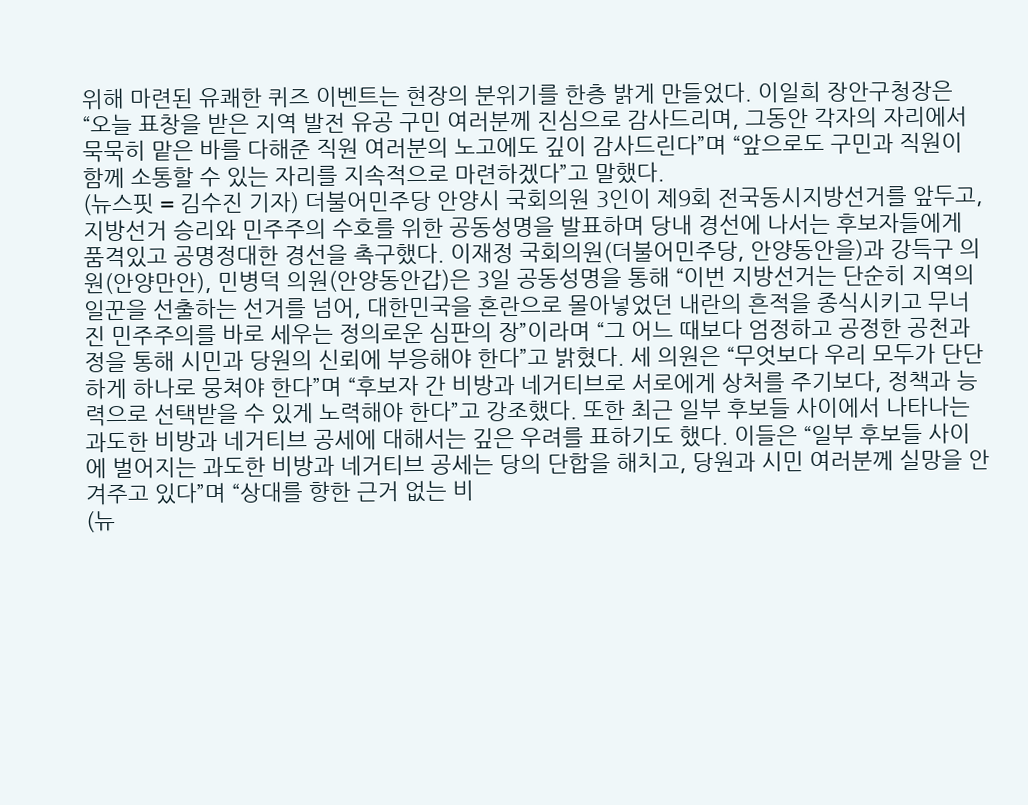위해 마련된 유쾌한 퀴즈 이벤트는 현장의 분위기를 한층 밝게 만들었다. 이일희 장안구청장은 “오늘 표창을 받은 지역 발전 유공 구민 여러분께 진심으로 감사드리며, 그동안 각자의 자리에서 묵묵히 맡은 바를 다해준 직원 여러분의 노고에도 깊이 감사드린다”며 “앞으로도 구민과 직원이 함께 소통할 수 있는 자리를 지속적으로 마련하겠다”고 말했다.
(뉴스핏 = 김수진 기자) 더불어민주당 안양시 국회의원 3인이 제9회 전국동시지방선거를 앞두고, 지방선거 승리와 민주주의 수호를 위한 공동성명을 발표하며 당내 경선에 나서는 후보자들에게 품격있고 공명정대한 경선을 촉구했다. 이재정 국회의원(더불어민주당, 안양동안을)과 강득구 의원(안양만안), 민병덕 의원(안양동안갑)은 3일 공동성명을 통해 “이번 지방선거는 단순히 지역의 일꾼을 선출하는 선거를 넘어, 대한민국을 혼란으로 몰아넣었던 내란의 흔적을 종식시키고 무너진 민주주의를 바로 세우는 정의로운 심판의 장”이라며 “그 어느 때보다 엄정하고 공정한 공천과정을 통해 시민과 당원의 신뢰에 부응해야 한다”고 밝혔다. 세 의원은 “무엇보다 우리 모두가 단단하게 하나로 뭉쳐야 한다”며 “후보자 간 비방과 네거티브로 서로에게 상처를 주기보다, 정책과 능력으로 선택받을 수 있게 노력해야 한다”고 강조했다. 또한 최근 일부 후보들 사이에서 나타나는 과도한 비방과 네거티브 공세에 대해서는 깊은 우려를 표하기도 했다. 이들은 “일부 후보들 사이에 벌어지는 과도한 비방과 네거티브 공세는 당의 단합을 해치고, 당원과 시민 여러분께 실망을 안겨주고 있다”며 “상대를 향한 근거 없는 비
(뉴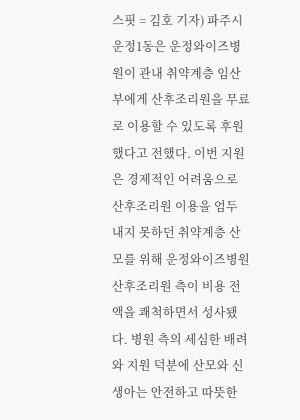스핏 = 김호 기자) 파주시 운정1동은 운정와이즈병원이 관내 취약계층 임산부에게 산후조리원을 무료로 이용할 수 있도록 후원했다고 전했다. 이번 지원은 경제적인 어려움으로 산후조리원 이용을 엄두 내지 못하던 취약계층 산모를 위해 운정와이즈병원 산후조리원 측이 비용 전액을 쾌척하면서 성사됐다. 병원 측의 세심한 배려와 지원 덕분에 산모와 신생아는 안전하고 따뜻한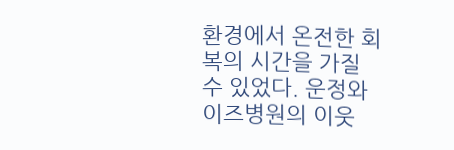환경에서 온전한 회복의 시간을 가질 수 있었다. 운정와이즈병원의 이웃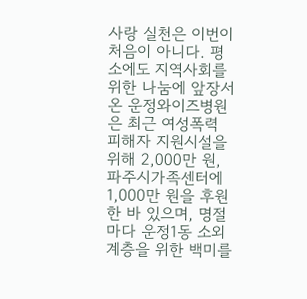사랑 실천은 이번이 처음이 아니다. 평소에도 지역사회를 위한 나눔에 앞장서 온 운정와이즈병원은 최근 여성폭력 피해자 지원시설을 위해 2,000만 원, 파주시가족센터에 1,000만 원을 후원한 바 있으며, 명절마다 운정1동 소외계층을 위한 백미를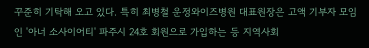꾸준히 기탁해 오고 있다. 특히 최병철 운정와이즈병원 대표원장은 고액 기부자 모임인 '아너 소사이어티' 파주시 24호 회원으로 가입하는 등 지역사회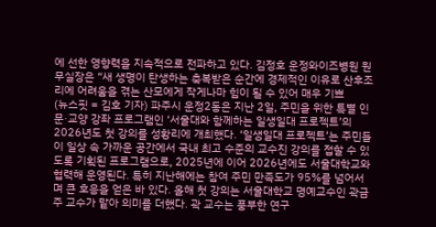에 선한 영향력을 지속적으로 전파하고 있다. 김정호 운정와이즈병원 원무실장은 “새 생명이 탄생하는 축복받은 순간에 경제적인 이유로 산후조리에 어려움을 겪는 산모에게 작게나마 힘이 될 수 있어 매우 기쁘
(뉴스핏 = 김호 기자) 파주시 운정2동은 지난 2일, 주민을 위한 특별 인문·교양 강좌 프로그램인 ‘서울대와 함께하는 일생일대 프로젝트’의 2026년도 첫 강의를 성황리에 개최했다. ‘일생일대 프로젝트’는 주민들이 일상 속 가까운 공간에서 국내 최고 수준의 교수진 강의를 접할 수 있도록 기획된 프로그램으로, 2025년에 이어 2026년에도 서울대학교와 협력해 운영된다. 특히 지난해에는 참여 주민 만족도가 95%를 넘어서며 큰 호응을 얻은 바 있다. 올해 첫 강의는 서울대학교 명예교수인 곽금주 교수가 맡아 의미를 더했다. 곽 교수는 풍부한 연구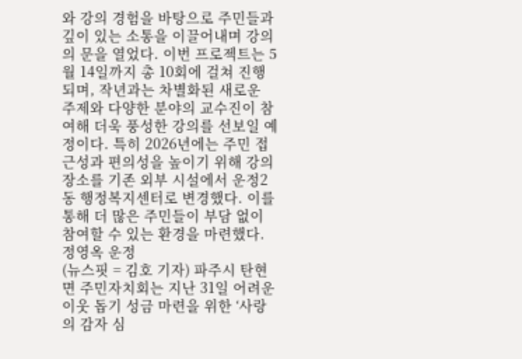와 강의 경험을 바탕으로 주민들과 깊이 있는 소통을 이끌어내며 강의의 문을 열었다. 이번 프로젝트는 5월 14일까지 총 10회에 걸쳐 진행되며, 작년과는 차별화된 새로운 주제와 다양한 분야의 교수진이 참여해 더욱 풍성한 강의를 선보일 예정이다. 특히 2026년에는 주민 접근성과 편의성을 높이기 위해 강의 장소를 기존 외부 시설에서 운정2동 행정복지센터로 변경했다. 이를 통해 더 많은 주민들이 부담 없이 참여할 수 있는 환경을 마련했다. 정영옥 운정
(뉴스핏 = 김호 기자) 파주시 탄현면 주민자치회는 지난 31일 어려운 이웃 돕기 성금 마련을 위한 ‘사랑의 감자 심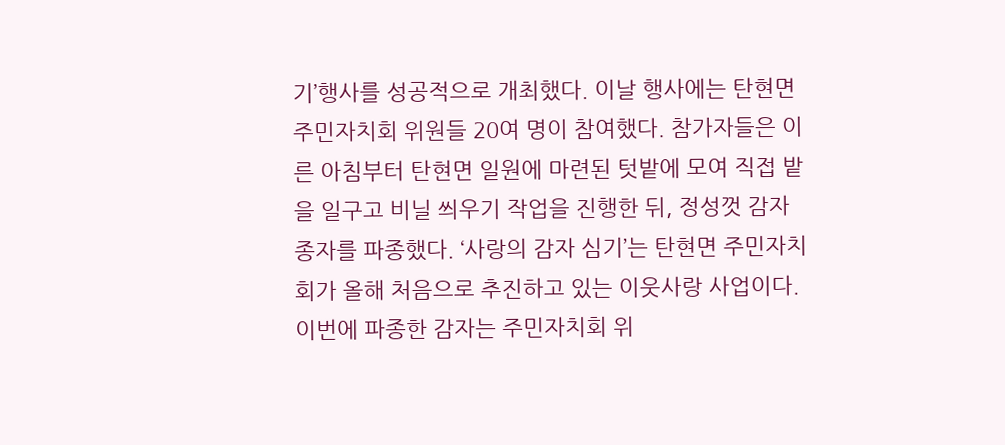기’행사를 성공적으로 개최했다. 이날 행사에는 탄현면 주민자치회 위원들 20여 명이 참여했다. 참가자들은 이른 아침부터 탄현면 일원에 마련된 텃밭에 모여 직접 밭을 일구고 비닐 씌우기 작업을 진행한 뒤, 정성껏 감자 종자를 파종했다. ‘사랑의 감자 심기’는 탄현면 주민자치회가 올해 처음으로 추진하고 있는 이웃사랑 사업이다. 이번에 파종한 감자는 주민자치회 위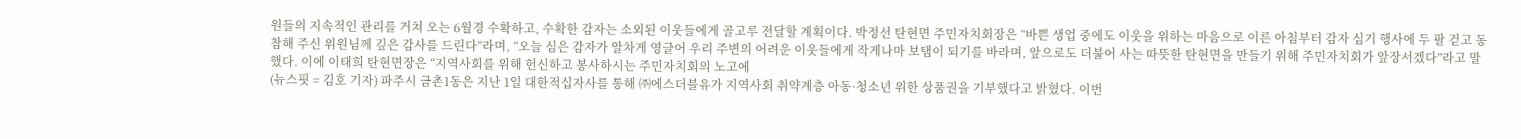원들의 지속적인 관리를 거쳐 오는 6월경 수확하고, 수확한 감자는 소외된 이웃들에게 골고루 전달할 계획이다. 박정선 탄현면 주민자치회장은 “바쁜 생업 중에도 이웃을 위하는 마음으로 이른 아침부터 감자 심기 행사에 두 팔 걷고 동참해 주신 위원님께 깊은 감사를 드린다”라며, “오늘 심은 감자가 알차게 영글어 우리 주변의 어려운 이웃들에게 작게나마 보탬이 되기를 바라며, 앞으로도 더불어 사는 따뜻한 탄현면을 만들기 위해 주민자치회가 앞장서겠다”라고 말했다. 이에 이태희 탄현면장은 “지역사회를 위해 헌신하고 봉사하시는 주민자치회의 노고에
(뉴스핏 = 김호 기자) 파주시 금촌1동은 지난 1일 대한적십자사를 통해 ㈜에스더블유가 지역사회 취약계층 아동·청소년 위한 상품권을 기부했다고 밝혔다. 이번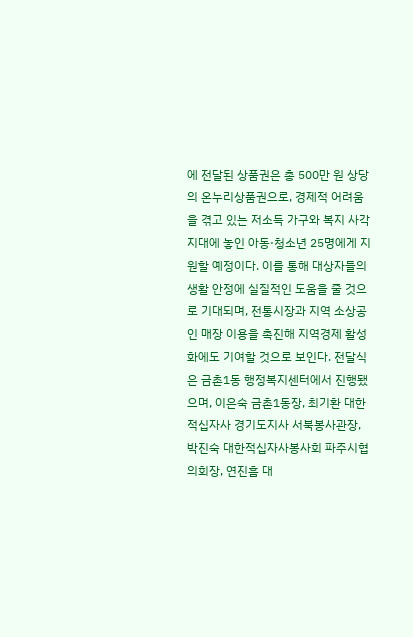에 전달된 상품권은 총 500만 원 상당의 온누리상품권으로, 경제적 어려움을 겪고 있는 저소득 가구와 복지 사각지대에 놓인 아동·청소년 25명에게 지원할 예정이다. 이를 통해 대상자들의 생활 안정에 실질적인 도움을 줄 것으로 기대되며, 전통시장과 지역 소상공인 매장 이용을 촉진해 지역경제 활성화에도 기여할 것으로 보인다. 전달식은 금촌1동 행정복지센터에서 진행됐으며, 이은숙 금촌1동장, 최기환 대한적십자사 경기도지사 서북봉사관장, 박진숙 대한적십자사봉사회 파주시협의회장, 연진흠 대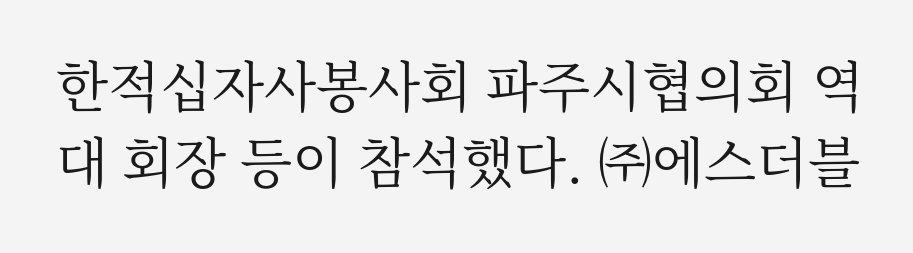한적십자사봉사회 파주시협의회 역대 회장 등이 참석했다. ㈜에스더블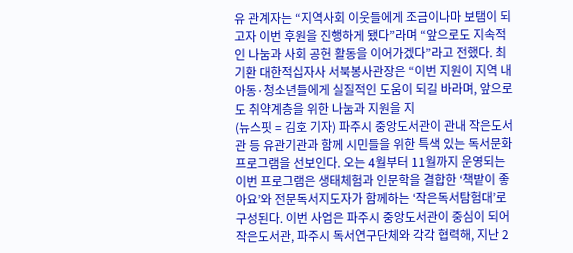유 관계자는 “지역사회 이웃들에게 조금이나마 보탬이 되고자 이번 후원을 진행하게 됐다”라며 “앞으로도 지속적인 나눔과 사회 공헌 활동을 이어가겠다”라고 전했다. 최기환 대한적십자사 서북봉사관장은 “이번 지원이 지역 내 아동·청소년들에게 실질적인 도움이 되길 바라며, 앞으로도 취약계층을 위한 나눔과 지원을 지
(뉴스핏 = 김호 기자) 파주시 중앙도서관이 관내 작은도서관 등 유관기관과 함께 시민들을 위한 특색 있는 독서문화 프로그램을 선보인다. 오는 4월부터 11월까지 운영되는 이번 프로그램은 생태체험과 인문학을 결합한 ‘책밭이 좋아요’와 전문독서지도자가 함께하는 ‘작은독서탐험대’로 구성된다. 이번 사업은 파주시 중앙도서관이 중심이 되어 작은도서관, 파주시 독서연구단체와 각각 협력해, 지난 2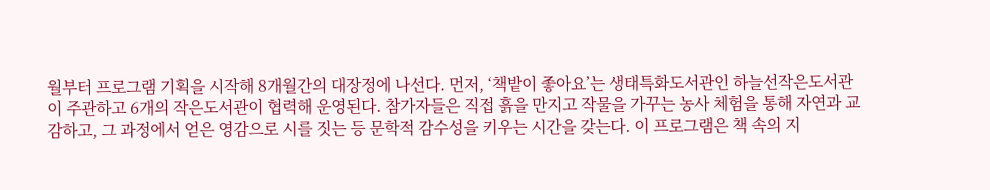월부터 프로그램 기획을 시작해 8개월간의 대장정에 나선다. 먼저, ‘책밭이 좋아요’는 생태특화도서관인 하늘선작은도서관이 주관하고 6개의 작은도서관이 협력해 운영된다. 참가자들은 직접 흙을 만지고 작물을 가꾸는 농사 체험을 통해 자연과 교감하고, 그 과정에서 얻은 영감으로 시를 짓는 등 문학적 감수성을 키우는 시간을 갖는다. 이 프로그램은 책 속의 지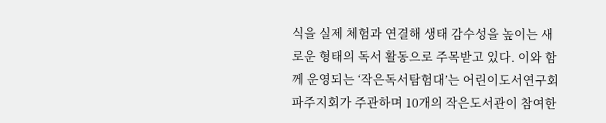식을 실제 체험과 연결해 생태 감수성을 높이는 새로운 형태의 독서 활동으로 주목받고 있다. 이와 함께 운영되는 ‘작은독서탐험대’는 어린이도서연구회 파주지회가 주관하며 10개의 작은도서관이 참여한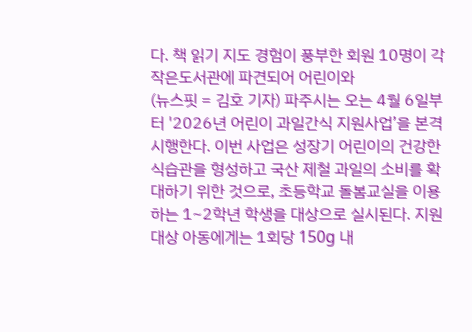다. 책 읽기 지도 경험이 풍부한 회원 10명이 각 작은도서관에 파견되어 어린이와
(뉴스핏 = 김호 기자) 파주시는 오는 4월 6일부터 '2026년 어린이 과일간식 지원사업’을 본격 시행한다. 이번 사업은 성장기 어린이의 건강한 식습관을 형성하고 국산 제철 과일의 소비를 확대하기 위한 것으로, 초등학교 돌봄교실을 이용하는 1~2학년 학생을 대상으로 실시된다. 지원 대상 아동에게는 1회당 150g 내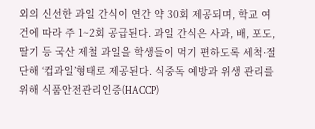외의 신선한 과일 간식이 연간 약 30회 제공되며, 학교 여건에 따라 주 1~2회 공급된다. 과일 간식은 사과, 배, 포도, 딸기 등 국산 제철 과일을 학생들이 먹기 편하도록 세척·절단해 ‘컵과일’형태로 제공된다. 식중독 예방과 위생 관리를 위해 식품안전관리인증(HACCP)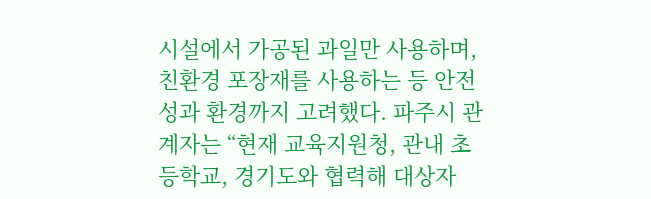시설에서 가공된 과일만 사용하며, 친환경 포장재를 사용하는 등 안전성과 환경까지 고려했다. 파주시 관계자는 “현재 교육지원청, 관내 초등학교, 경기도와 협력해 대상자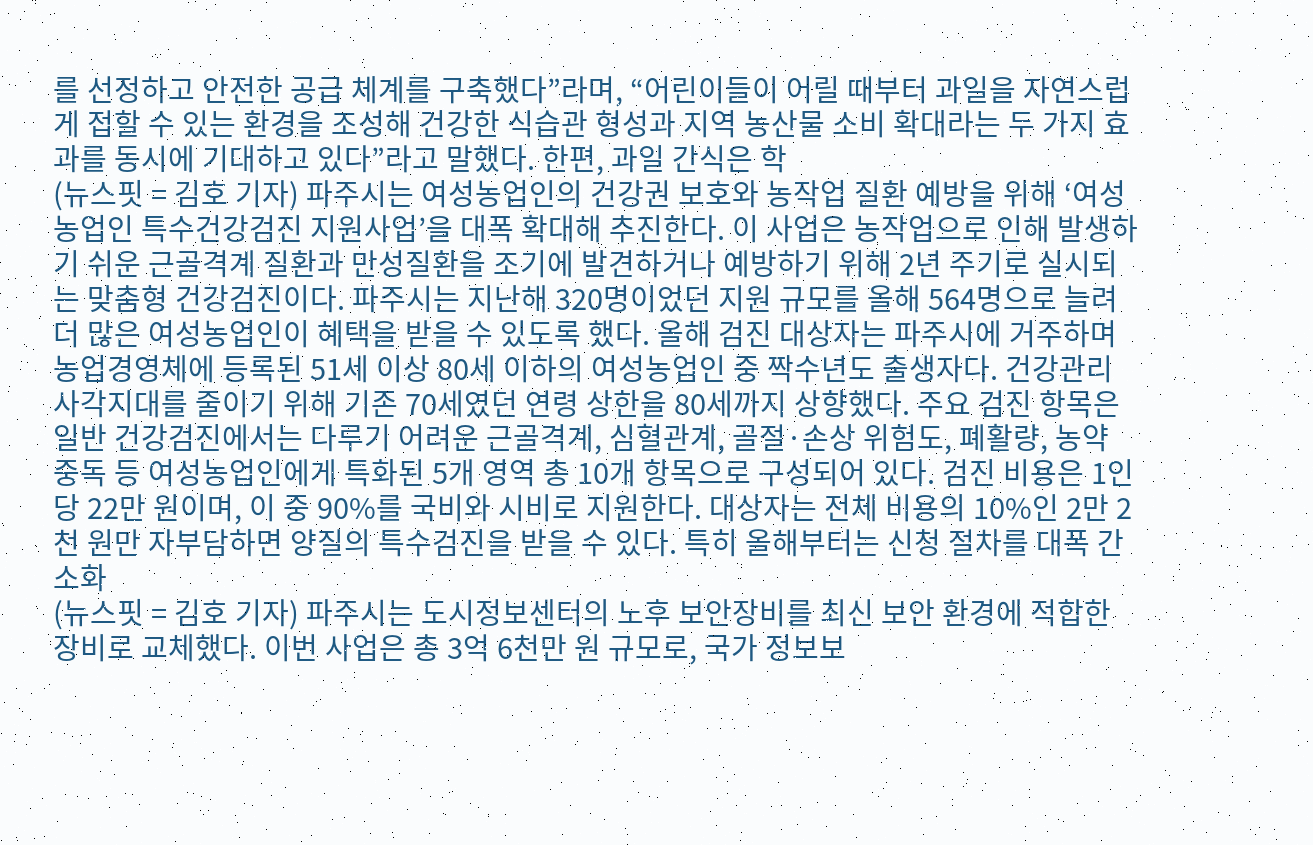를 선정하고 안전한 공급 체계를 구축했다”라며, “어린이들이 어릴 때부터 과일을 자연스럽게 접할 수 있는 환경을 조성해 건강한 식습관 형성과 지역 농산물 소비 확대라는 두 가지 효과를 동시에 기대하고 있다”라고 말했다. 한편, 과일 간식은 학
(뉴스핏 = 김호 기자) 파주시는 여성농업인의 건강권 보호와 농작업 질환 예방을 위해 ‘여성농업인 특수건강검진 지원사업’을 대폭 확대해 추진한다. 이 사업은 농작업으로 인해 발생하기 쉬운 근골격계 질환과 만성질환을 조기에 발견하거나 예방하기 위해 2년 주기로 실시되는 맞춤형 건강검진이다. 파주시는 지난해 320명이었던 지원 규모를 올해 564명으로 늘려 더 많은 여성농업인이 혜택을 받을 수 있도록 했다. 올해 검진 대상자는 파주시에 거주하며 농업경영체에 등록된 51세 이상 80세 이하의 여성농업인 중 짝수년도 출생자다. 건강관리 사각지대를 줄이기 위해 기존 70세였던 연령 상한을 80세까지 상향했다. 주요 검진 항목은 일반 건강검진에서는 다루기 어려운 근골격계, 심혈관계, 골절·손상 위험도, 폐활량, 농약 중독 등 여성농업인에게 특화된 5개 영역 총 10개 항목으로 구성되어 있다. 검진 비용은 1인당 22만 원이며, 이 중 90%를 국비와 시비로 지원한다. 대상자는 전체 비용의 10%인 2만 2천 원만 자부담하면 양질의 특수검진을 받을 수 있다. 특히 올해부터는 신청 절차를 대폭 간소화
(뉴스핏 = 김호 기자) 파주시는 도시정보센터의 노후 보안장비를 최신 보안 환경에 적합한 장비로 교체했다. 이번 사업은 총 3억 6천만 원 규모로, 국가 정보보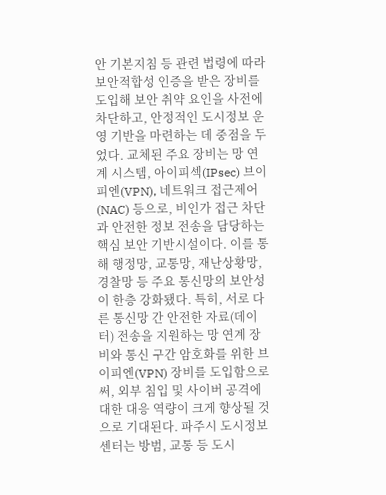안 기본지침 등 관련 법령에 따라 보안적합성 인증을 받은 장비를 도입해 보안 취약 요인을 사전에 차단하고, 안정적인 도시정보 운영 기반을 마련하는 데 중점을 두었다. 교체된 주요 장비는 망 연계 시스템, 아이피섹(IPsec) 브이피엔(VPN), 네트워크 접근제어(NAC) 등으로, 비인가 접근 차단과 안전한 정보 전송을 담당하는 핵심 보안 기반시설이다. 이를 통해 행정망, 교통망, 재난상황망, 경찰망 등 주요 통신망의 보안성이 한층 강화됐다. 특히, 서로 다른 통신망 간 안전한 자료(데이터) 전송을 지원하는 망 연계 장비와 통신 구간 암호화를 위한 브이피엔(VPN) 장비를 도입함으로써, 외부 침입 및 사이버 공격에 대한 대응 역량이 크게 향상될 것으로 기대된다. 파주시 도시정보센터는 방범, 교통 등 도시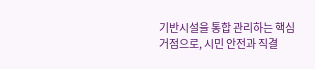기반시설을 통합 관리하는 핵심 거점으로, 시민 안전과 직결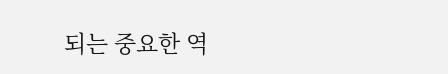되는 중요한 역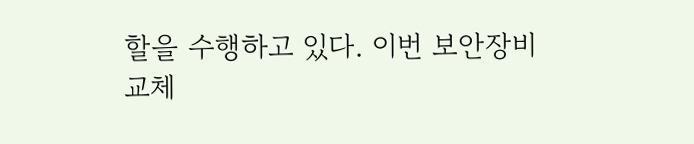할을 수행하고 있다. 이번 보안장비 교체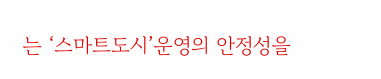는 ‘스마트도시’운영의 안정성을